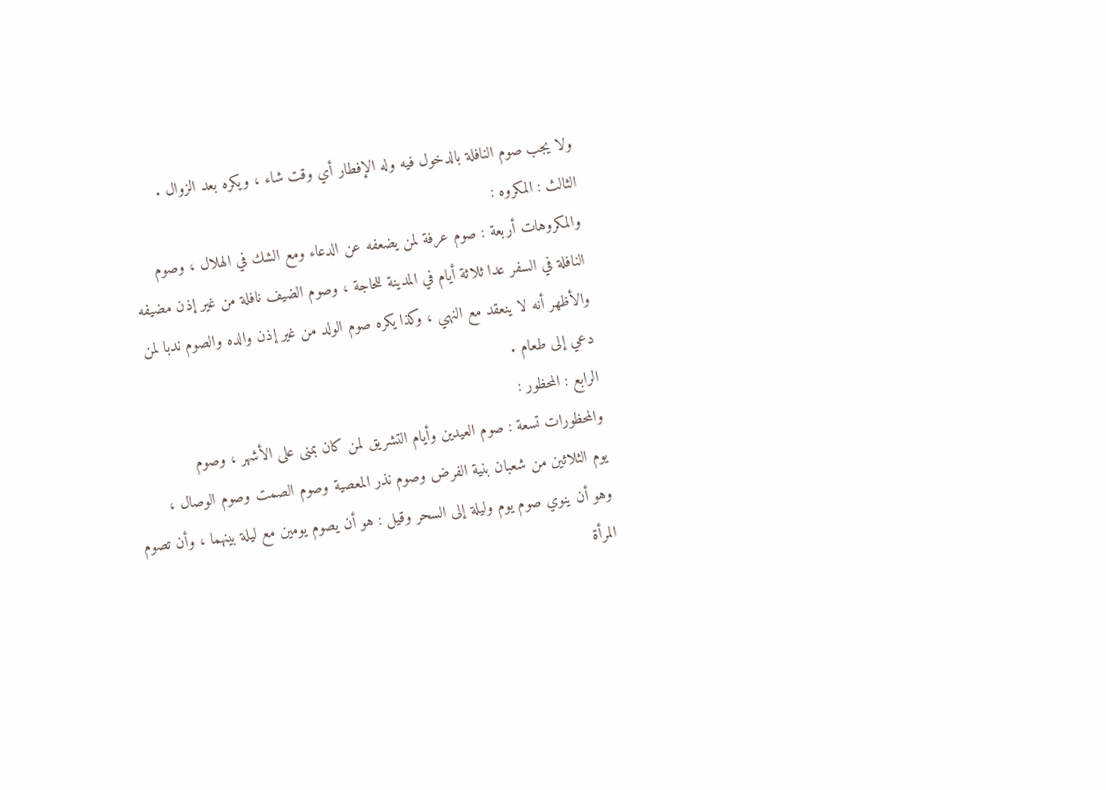ولا يجب صوم النافلة بالدخول فيه وله الإفطار أي وقت شاء ، ويكره بعد الزوال .
الثالث : المكروه :
والمكروهات أربعة : صوم عرفة لمن يضعفه عن الدعاء ومع الشك في الهلال ، وصوم
النافلة في السفر عدا ثلاثة أيام في المدينة للحاجة ، وصوم الضيف نافلة من غير إذن مضيفه
والأظهر أنه لا ينعقد مع النهي ، وكذا يكره صوم الولد من غير إذن والده والصوم ندبا لمن
دعي إلى طعام .
الرابع : المحظور :
والمحظورات تسعة : صوم العيدين وأيام التشريق لمن كان بمنى على الأشهر ، وصوم
يوم الثلاثين من شعبان بنية الفرض وصوم نذر المعصية وصوم الصمت وصوم الوصال ،
وهو أن ينوي صوم يوم وليلة إلى السحر وقيل : هو أن يصوم يومين مع ليلة بينهما ، وأن تصوم
المرأة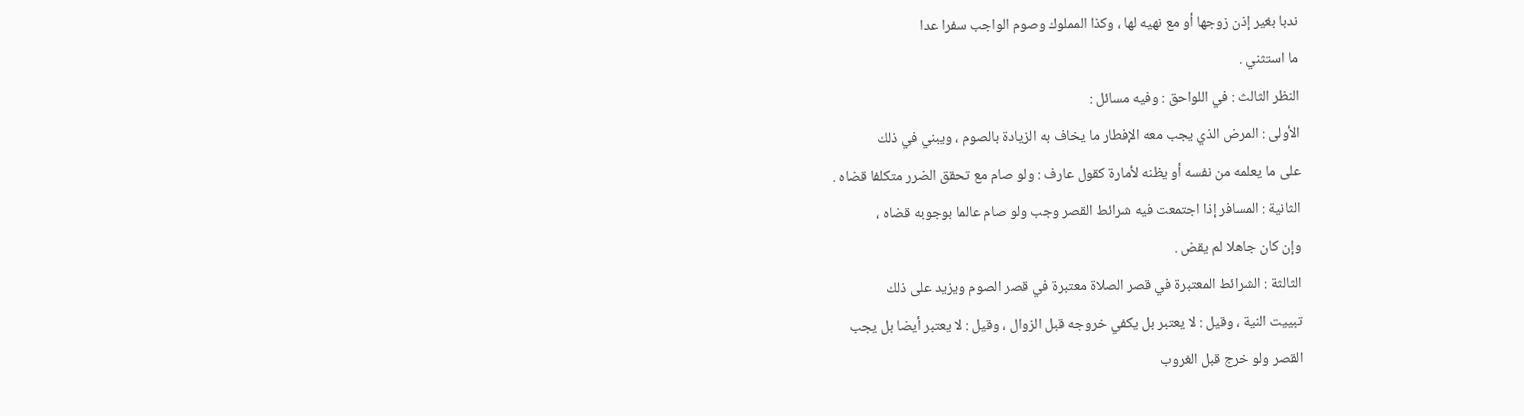ندبا بغير إذن زوجها أو مع نهيه لها ، وكذا المملوك وصوم الواجب سفرا عدا
ما استثني .
النظر الثالث : في اللواحق : وفيه مسائل :
الأولى : المرض الذي يجب معه الإفطار ما يخاف به الزيادة بالصوم ، ويبني في ذلك
على ما يعلمه من نفسه أو يظنه لأمارة كقول عارف : ولو صام مع تحقق الضرر متكلفا قضاه .
الثانية : المسافر إذا اجتمعت فيه شرائط القصر وجب ولو صام عالما بوجوبه قضاه ،
وإن كان جاهلا لم يقض .
الثالثة : الشرائط المعتبرة في قصر الصلاة معتبرة في قصر الصوم ويزيد على ذلك
تبييت النية ، وقيل : لا يعتبر بل يكفي خروجه قبل الزوال ، وقيل : لا يعتبر أيضا بل يجب
القصر ولو خرج قبل الغروب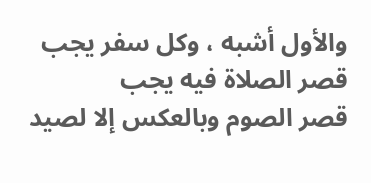والأول أشبه ، وكل سفر يجب قصر الصلاة فيه يجب
قصر الصوم وبالعكس إلا لصيد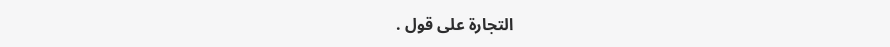التجارة على قول .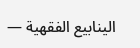الينابيع الفقهية —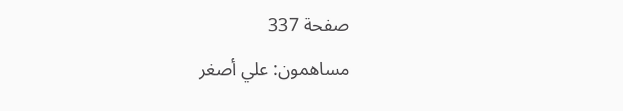صفحة 337
مساهمون: علي أصغر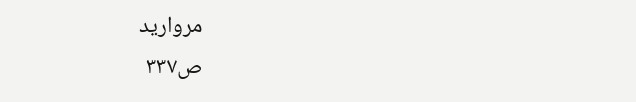مرواريد
ص٣٣٧